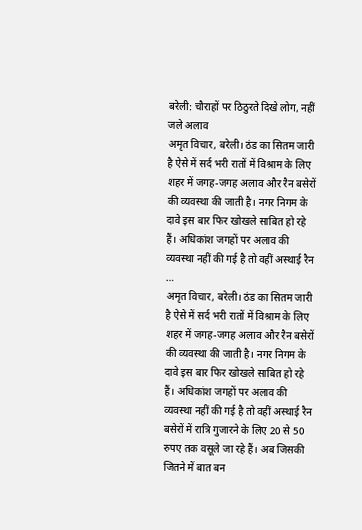बरेली: चौराहों पर ठिठुरते दिखे लोग, नहीं जले अलाव
अमृत विचार, बरेली। ठंड का सितम जारी है ऐसे में सर्द भरी रातों में विश्राम के लिए शहर में जगह-जगह अलाव और रैन बसेरों की व्यवस्था की जाती है। नगर निगम के दावे इस बार फिर खोखले साबित हो रहे हैं। अधिकांश जगहों पर अलाव की व्यवस्था नहीं की गई है तो वहीं अस्थाई रैन …
अमृत विचार, बरेली। ठंड का सितम जारी है ऐसे में सर्द भरी रातों में विश्राम के लिए शहर में जगह-जगह अलाव और रैन बसेरों की व्यवस्था की जाती है। नगर निगम के दावे इस बार फिर खोखले साबित हो रहे हैं। अधिकांश जगहों पर अलाव की व्यवस्था नहीं की गई है तो वहीं अस्थाई रैन बसेरों में रात्रि गुजारने के लिए 20 से 50 रुपए तक वसूले जा रहे हैं। अब जिसकी जितने में बात बन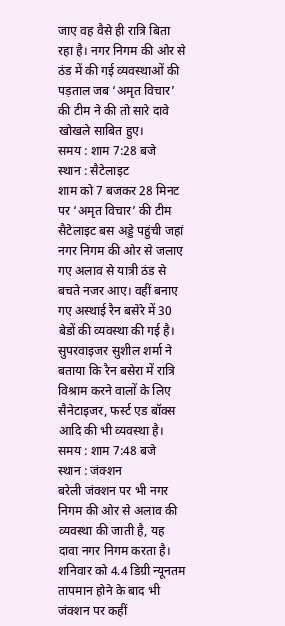जाए वह वैसे ही रात्रि बिता रहा है। नगर निगम की ओर से ठंड में की गई व्यवस्थाओं की पड़ताल जब ‘अमृत विचार’ की टीम ने की तो सारे दावे खोखले साबित हुए।
समय : शाम 7:28 बजे
स्थान : सैटेलाइट
शाम को 7 बजकर 28 मिनट पर ‘अमृत विचार’ की टीम सैटेलाइट बस अड्डे पहुंची जहां नगर निगम की ओर से जलाए गए अलाव से यात्री ठंड से बचते नजर आए। वहीं बनाए गए अस्थाई रैन बसेरे में 30 बेडों की व्यवस्था की गई है। सुपरवाइजर सुशील शर्मा ने बताया कि रैन बसेरा में रात्रि विश्राम करने वालों के लिए सैनेटाइजर, फर्स्ट एड बॉक्स आदि की भी व्यवस्था है।
समय : शाम 7:48 बजे
स्थान : जंक्शन
बरेली जंक्शन पर भी नगर निगम की ओर से अलाव की व्यवस्था की जाती है, यह दावा नगर निगम करता है। शनिवार को 4.4 डिग्री न्यूनतम तापमान होने के बाद भी जंक्शन पर कहीं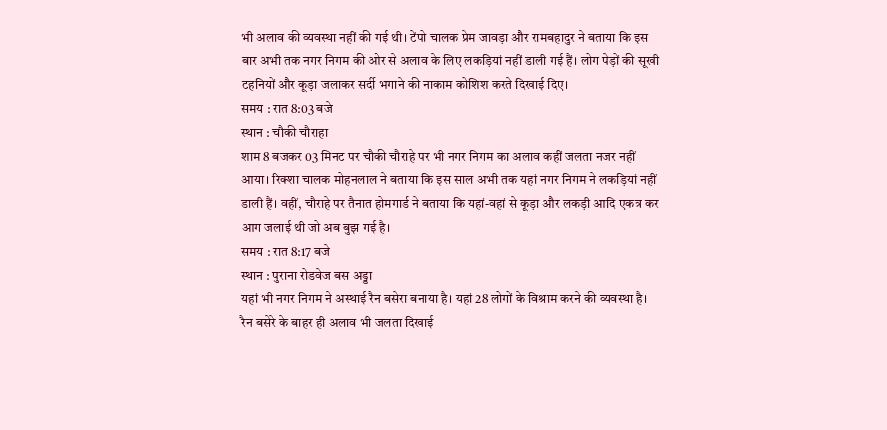भी अलाव की व्यवस्था नहीं की गई थी। टेंपो चालक प्रेम जावड़ा और रामबहादुर ने बताया कि इस बार अभी तक नगर निगम की ओर से अलाव के लिए लकड़ियां नहीं डाली गई हैं। लोग पेड़ों की सूखी टहनियों और कूड़ा जलाकर सर्दी भगाने की नाकाम कोशिश करते दिखाई दिए।
समय : रात 8:03 बजे
स्थान : चौकी चौराहा
शाम 8 बजकर 03 मिनट पर चौकी चौराहे पर भी नगर निगम का अलाव कहीं जलता नजर नहीं आया। रिक्शा चालक मोहनलाल ने बताया कि इस साल अभी तक यहां नगर निगम ने लकड़ियां नहीं डाली हैं। वहीं, चौराहे पर तैनात होमगार्ड ने बताया कि यहां-वहां से कूड़ा और लकड़ी आदि एकत्र कर आग जलाई थी जो अब बुझ गई है।
समय : रात 8:17 बजे
स्थान : पुराना रोडवेज बस अड्डा
यहां भी नगर निगम ने अस्थाई रैन बसेरा बनाया है। यहां 28 लोगों के विश्राम करने की व्यवस्था है। रैन बसेरे के बाहर ही अलाव भी जलता दिखाई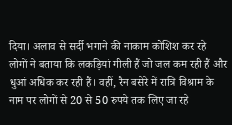दिया। अलाव से सर्दी भगाने की नाकाम कोशिश कर रहे लोगों ने बताया कि लकड़ियां गीली हैं जो जल कम रही हैं और धुआं अधिक कर रही हैं। वहीं, रैन बसेरे में रात्रि विश्राम के नाम पर लोगों से 20 से 50 रुपये तक लिए जा रहे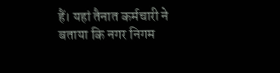हैं। यहां तैनात कर्मचारी ने बताया कि नगर निगम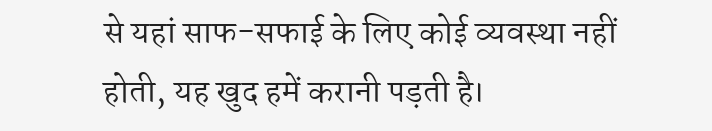से यहां साफ-सफाई के लिए कोई व्यवस्था नहीं होती, यह खुद हमें करानी पड़ती है।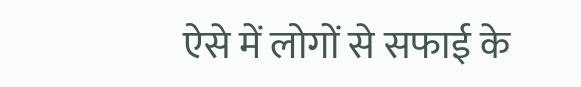ऐसे में लोगों से सफाई के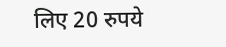लिए 20 रुपये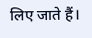लिए जाते हैं।